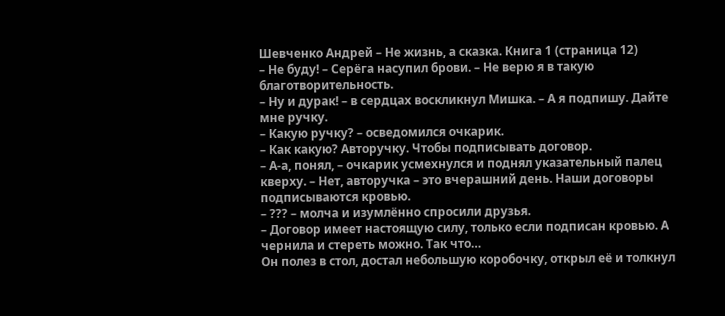Шевченко Андрей – Не жизнь, а сказка. Книга 1 (страница 12)
– Не буду! – Серёга насупил брови. – Не верю я в такую благотворительность.
– Ну и дурак! – в сердцах воскликнул Мишка. – А я подпишу. Дайте мне ручку.
– Какую ручку? – осведомился очкарик.
– Как какую? Авторучку. Чтобы подписывать договор.
– А-а, понял, – очкарик усмехнулся и поднял указательный палец кверху. – Нет, авторучка – это вчерашний день. Наши договоры подписываются кровью.
– ??? – молча и изумлённо спросили друзья.
– Договор имеет настоящую силу, только если подписан кровью. А чернила и стереть можно. Так что…
Он полез в стол, достал небольшую коробочку, открыл её и толкнул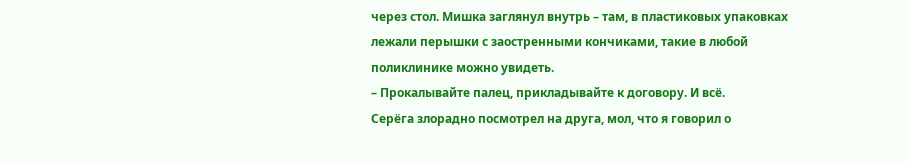через стол. Мишка заглянул внутрь – там, в пластиковых упаковках лежали перышки с заостренными кончиками, такие в любой поликлинике можно увидеть.
– Прокалывайте палец, прикладывайте к договору. И всё.
Серёга злорадно посмотрел на друга, мол, что я говорил о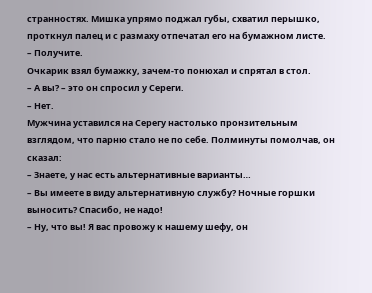странностях. Мишка упрямо поджал губы, схватил перышко, проткнул палец и с размаху отпечатал его на бумажном листе.
– Получите.
Очкарик взял бумажку, зачем-то понюхал и спрятал в стол.
– А вы? – это он спросил у Сереги.
– Нет.
Мужчина уставился на Серегу настолько пронзительным взглядом, что парню стало не по себе. Полминуты помолчав, он сказал:
– Знаете, у нас есть альтернативные варианты…
– Вы имеете в виду альтернативную службу? Ночные горшки выносить? Спасибо, не надо!
– Ну, что вы! Я вас провожу к нашему шефу, он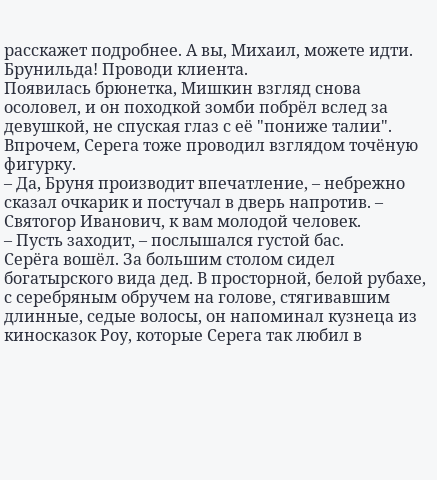расскажет подробнее. А вы, Михаил, можете идти. Брунильда! Проводи клиента.
Появилась брюнетка, Мишкин взгляд снова осоловел, и он походкой зомби побрёл вслед за девушкой, не спуская глаз с её "пониже талии". Впрочем, Серега тоже проводил взглядом точёную фигурку.
– Да, Бруня производит впечатление, – небрежно сказал очкарик и постучал в дверь напротив. – Святогор Иванович, к вам молодой человек.
– Пусть заходит, – послышался густой бас.
Серёга вошёл. За большим столом сидел богатырского вида дед. В просторной, белой рубахе, с серебряным обручем на голове, стягивавшим длинные, седые волосы, он напоминал кузнеца из киносказок Роу, которые Серега так любил в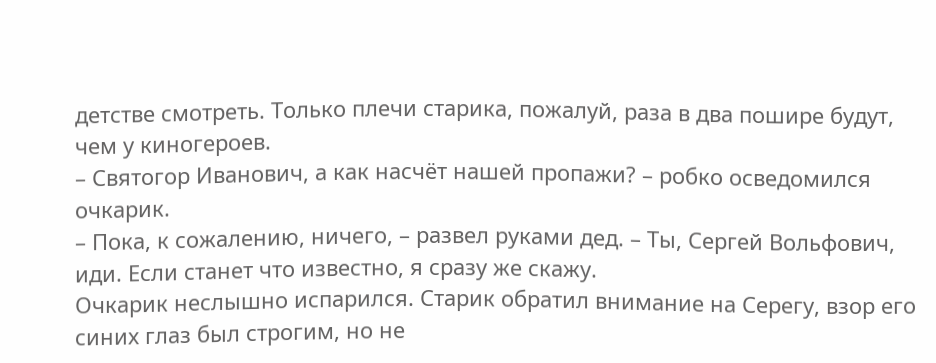детстве смотреть. Только плечи старика, пожалуй, раза в два пошире будут, чем у киногероев.
– Святогор Иванович, а как насчёт нашей пропажи? – робко осведомился очкарик.
– Пока, к сожалению, ничего, – развел руками дед. – Ты, Сергей Вольфович, иди. Если станет что известно, я сразу же скажу.
Очкарик неслышно испарился. Старик обратил внимание на Серегу, взор его синих глаз был строгим, но не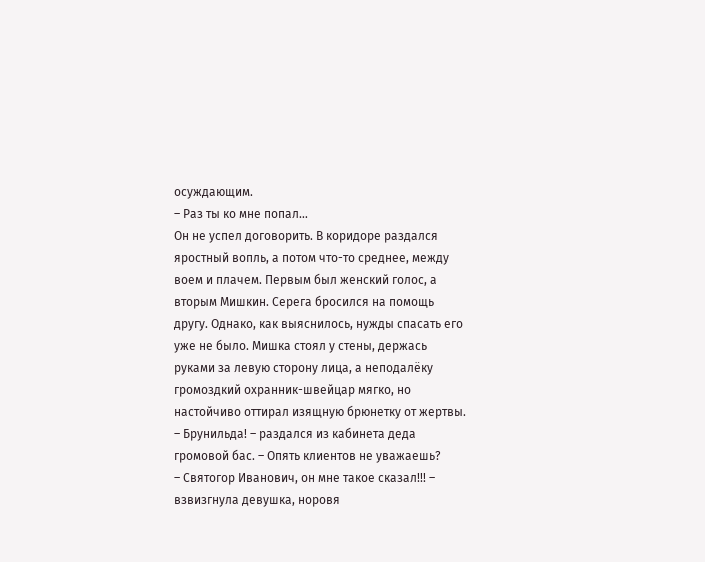осуждающим.
– Раз ты ко мне попал…
Он не успел договорить. В коридоре раздался яростный вопль, а потом что-то среднее, между воем и плачем. Первым был женский голос, а вторым Мишкин. Серега бросился на помощь другу. Однако, как выяснилось, нужды спасать его уже не было. Мишка стоял у стены, держась руками за левую сторону лица, а неподалёку громоздкий охранник-швейцар мягко, но настойчиво оттирал изящную брюнетку от жертвы.
– Брунильда! – раздался из кабинета деда громовой бас. – Опять клиентов не уважаешь?
– Святогор Иванович, он мне такое сказал!!! – взвизгнула девушка, норовя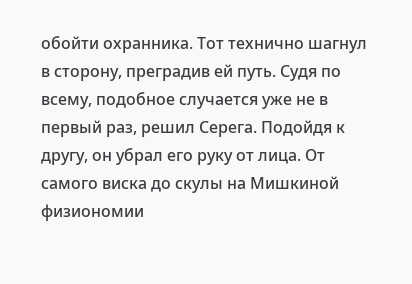обойти охранника. Тот технично шагнул в сторону, преградив ей путь. Судя по всему, подобное случается уже не в первый раз, решил Серега. Подойдя к другу, он убрал его руку от лица. От самого виска до скулы на Мишкиной физиономии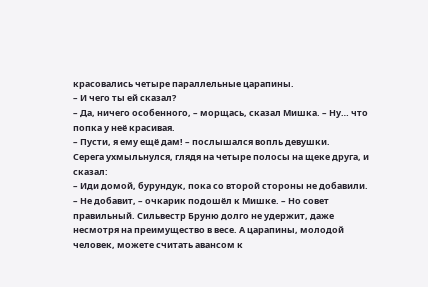красовались четыре параллельные царапины.
– И чего ты ей сказал?
– Да, ничего особенного, – морщась, сказал Мишка. – Ну… что попка у неё красивая.
– Пусти, я ему ещё дам! – послышался вопль девушки.
Серега ухмыльнулся, глядя на четыре полосы на щеке друга, и сказал:
– Иди домой, бурундук, пока со второй стороны не добавили.
– Не добавит, – очкарик подошёл к Мишке. – Но совет правильный. Сильвестр Бруню долго не удержит, даже несмотря на преимущество в весе. А царапины, молодой человек, можете считать авансом к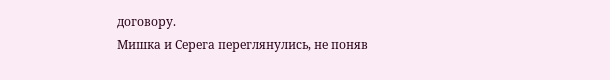договору.
Мишка и Серега переглянулись, не поняв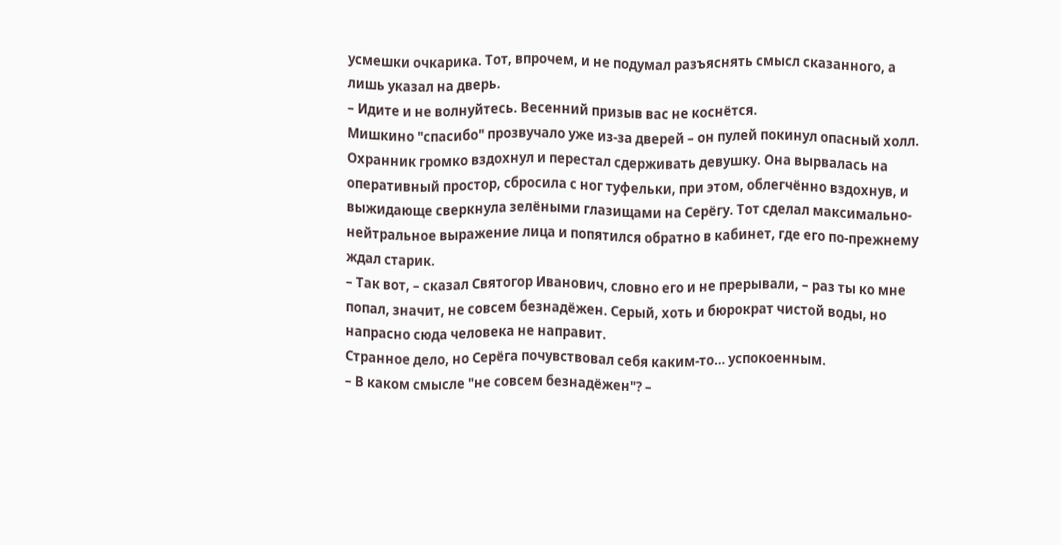усмешки очкарика. Тот, впрочем, и не подумал разъяснять смысл сказанного, а лишь указал на дверь.
– Идите и не волнуйтесь. Весенний призыв вас не коснётся.
Мишкино "спасибо" прозвучало уже из-за дверей – он пулей покинул опасный холл. Охранник громко вздохнул и перестал сдерживать девушку. Она вырвалась на оперативный простор, сбросила с ног туфельки, при этом, облегчённо вздохнув, и выжидающе сверкнула зелёными глазищами на Серёгу. Тот сделал максимально-нейтральное выражение лица и попятился обратно в кабинет, где его по-прежнему ждал старик.
– Так вот, – сказал Святогор Иванович, словно его и не прерывали, – раз ты ко мне попал, значит, не совсем безнадёжен. Серый, хоть и бюрократ чистой воды, но напрасно сюда человека не направит.
Странное дело, но Серёга почувствовал себя каким-то… успокоенным.
– В каком смысле "не совсем безнадёжен"? –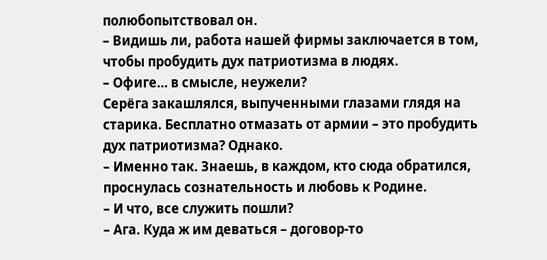полюбопытствовал он.
– Видишь ли, работа нашей фирмы заключается в том, чтобы пробудить дух патриотизма в людях.
– Офиге… в смысле, неужели?
Серёга закашлялся, выпученными глазами глядя на старика. Бесплатно отмазать от армии – это пробудить дух патриотизма? Однако.
– Именно так. Знаешь, в каждом, кто сюда обратился, проснулась сознательность и любовь к Родине.
– И что, все служить пошли?
– Ага. Куда ж им деваться – договор-то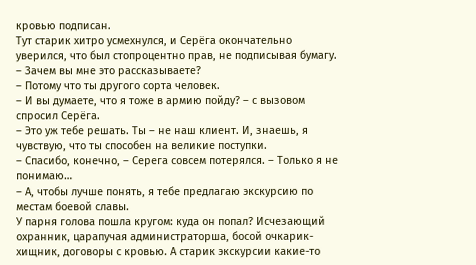кровью подписан.
Тут старик хитро усмехнулся, и Серёга окончательно уверился, что был стопроцентно прав, не подписывая бумагу.
– Зачем вы мне это рассказываете?
– Потому что ты другого сорта человек.
– И вы думаете, что я тоже в армию пойду? – с вызовом спросил Серёга.
– Это уж тебе решать. Ты – не наш клиент. И, знаешь, я чувствую, что ты способен на великие поступки.
– Спасибо, конечно, – Серега совсем потерялся. – Только я не понимаю…
– А, чтобы лучше понять, я тебе предлагаю экскурсию по местам боевой славы.
У парня голова пошла кругом: куда он попал? Исчезающий охранник, царапучая администраторша, босой очкарик-хищник, договоры с кровью. А старик экскурсии какие-то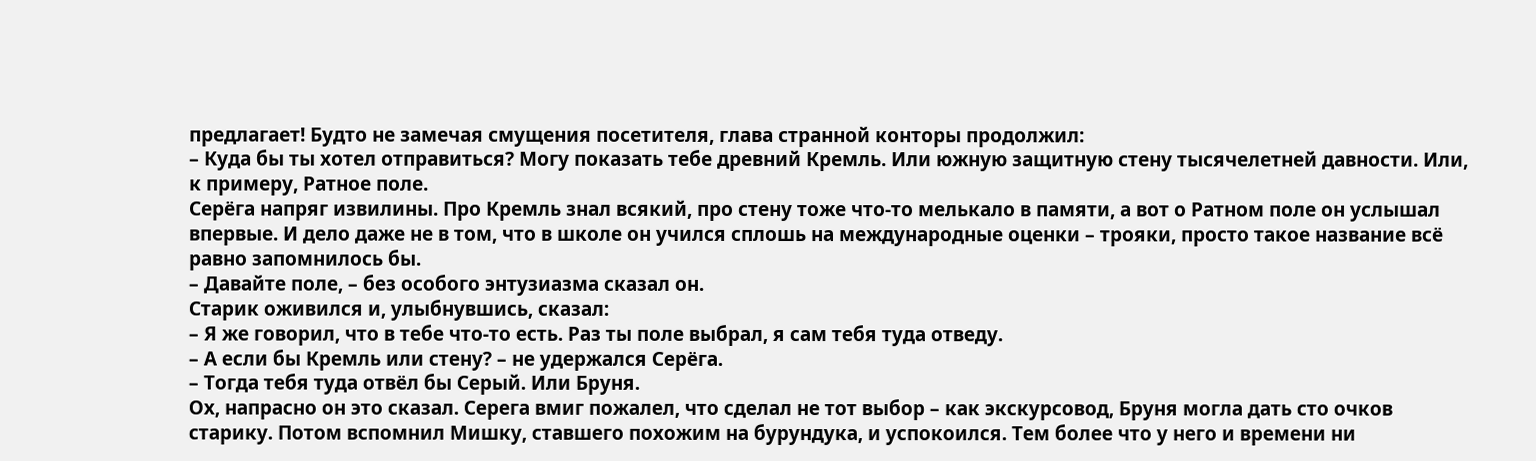предлагает! Будто не замечая смущения посетителя, глава странной конторы продолжил:
– Куда бы ты хотел отправиться? Могу показать тебе древний Кремль. Или южную защитную стену тысячелетней давности. Или, к примеру, Ратное поле.
Серёга напряг извилины. Про Кремль знал всякий, про стену тоже что-то мелькало в памяти, а вот о Ратном поле он услышал впервые. И дело даже не в том, что в школе он учился сплошь на международные оценки – трояки, просто такое название всё равно запомнилось бы.
– Давайте поле, – без особого энтузиазма сказал он.
Старик оживился и, улыбнувшись, сказал:
– Я же говорил, что в тебе что-то есть. Раз ты поле выбрал, я сам тебя туда отведу.
– А если бы Кремль или стену? – не удержался Серёга.
– Тогда тебя туда отвёл бы Серый. Или Бруня.
Ох, напрасно он это сказал. Серега вмиг пожалел, что сделал не тот выбор – как экскурсовод, Бруня могла дать сто очков старику. Потом вспомнил Мишку, ставшего похожим на бурундука, и успокоился. Тем более что у него и времени ни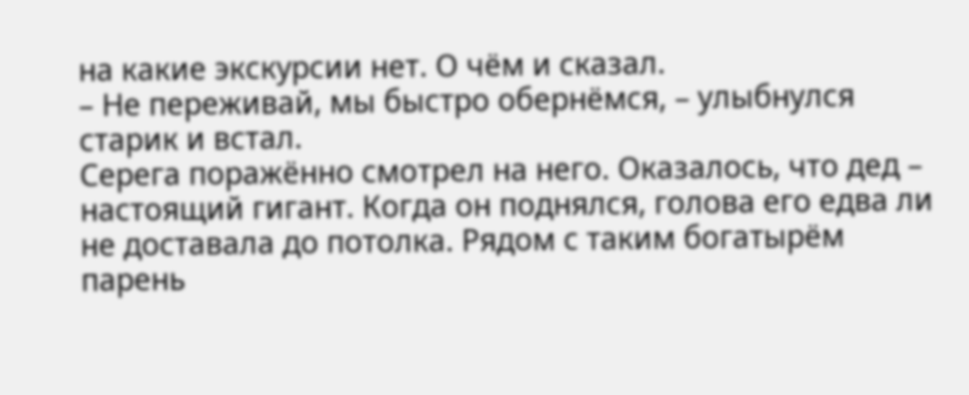на какие экскурсии нет. О чём и сказал.
– Не переживай, мы быстро обернёмся, – улыбнулся старик и встал.
Серега поражённо смотрел на него. Оказалось, что дед – настоящий гигант. Когда он поднялся, голова его едва ли не доставала до потолка. Рядом с таким богатырём парень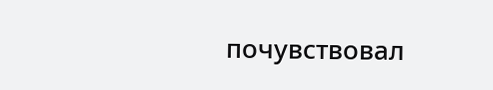почувствовал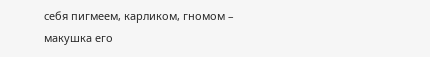себя пигмеем, карликом, гномом – макушка его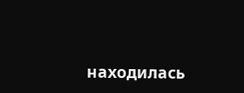находилась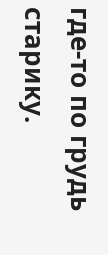где-то по грудь старику.